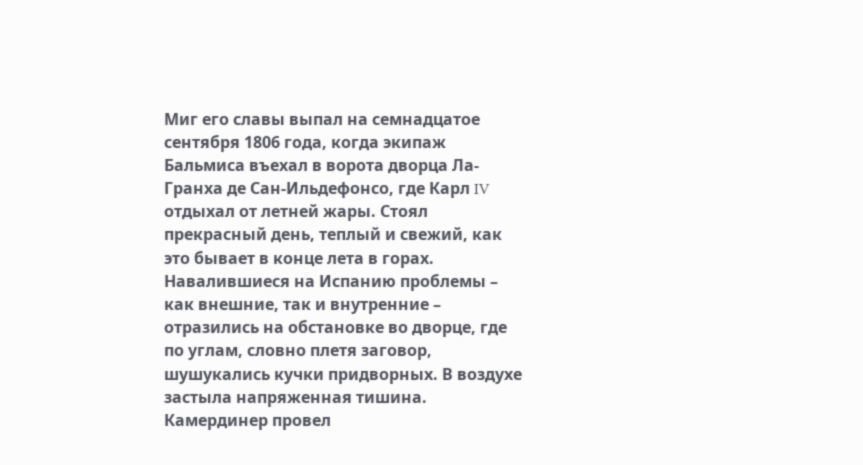Миг его славы выпал на семнадцатое сентября 1806 года, когда экипаж Бальмиса въехал в ворота дворца Ла-Гранха де Сан-Ильдефонсо, где Карл IV отдыхал от летней жары. Стоял прекрасный день, теплый и свежий, как это бывает в конце лета в горах. Навалившиеся на Испанию проблемы – как внешние, так и внутренние – отразились на обстановке во дворце, где по углам, словно плетя заговор, шушукались кучки придворных. В воздухе застыла напряженная тишина. Камердинер провел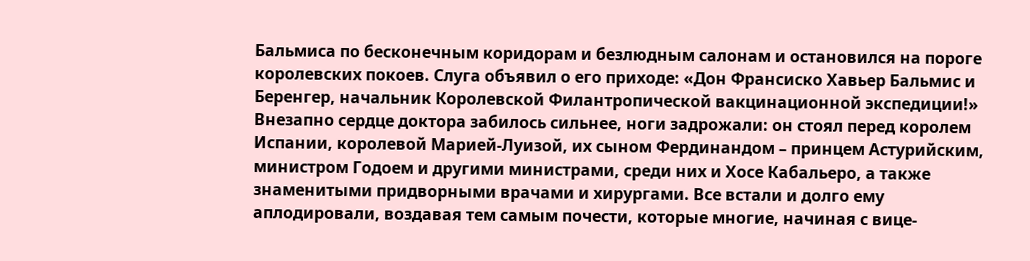Бальмиса по бесконечным коридорам и безлюдным салонам и остановился на пороге королевских покоев. Слуга объявил о его приходе: «Дон Франсиско Хавьер Бальмис и Беренгер, начальник Королевской Филантропической вакцинационной экспедиции!» Внезапно сердце доктора забилось сильнее, ноги задрожали: он стоял перед королем Испании, королевой Марией-Луизой, их сыном Фердинандом – принцем Астурийским, министром Годоем и другими министрами, среди них и Хосе Кабальеро, а также знаменитыми придворными врачами и хирургами. Все встали и долго ему аплодировали, воздавая тем самым почести, которые многие, начиная с вице-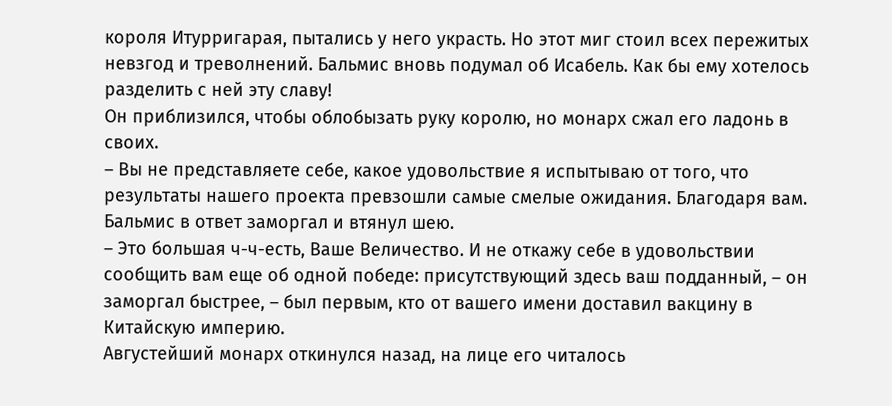короля Итурригарая, пытались у него украсть. Но этот миг стоил всех пережитых невзгод и треволнений. Бальмис вновь подумал об Исабель. Как бы ему хотелось разделить с ней эту славу!
Он приблизился, чтобы облобызать руку королю, но монарх сжал его ладонь в своих.
– Вы не представляете себе, какое удовольствие я испытываю от того, что результаты нашего проекта превзошли самые смелые ожидания. Благодаря вам.
Бальмис в ответ заморгал и втянул шею.
– Это большая ч-ч-есть, Ваше Величество. И не откажу себе в удовольствии сообщить вам еще об одной победе: присутствующий здесь ваш подданный, – он заморгал быстрее, – был первым, кто от вашего имени доставил вакцину в Китайскую империю.
Августейший монарх откинулся назад, на лице его читалось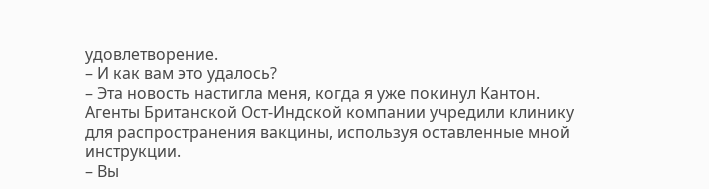удовлетворение.
– И как вам это удалось?
– Эта новость настигла меня, когда я уже покинул Кантон. Агенты Британской Ост-Индской компании учредили клинику для распространения вакцины, используя оставленные мной инструкции.
– Вы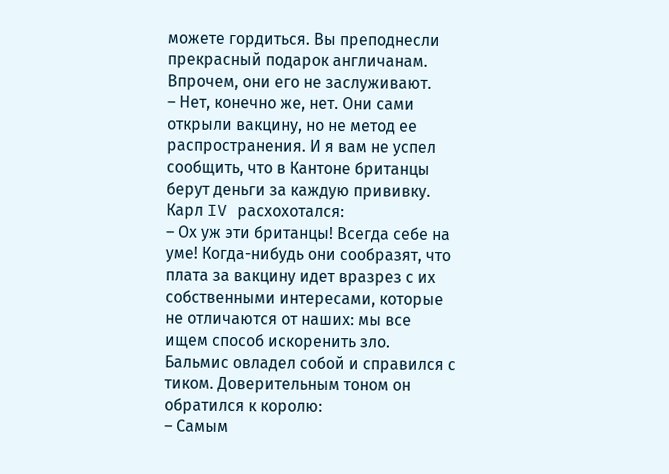можете гордиться. Вы преподнесли прекрасный подарок англичанам. Впрочем, они его не заслуживают.
– Нет, конечно же, нет. Они сами открыли вакцину, но не метод ее распространения. И я вам не успел сообщить, что в Кантоне британцы берут деньги за каждую прививку.
Карл IV расхохотался:
– Ох уж эти британцы! Всегда себе на уме! Когда-нибудь они сообразят, что плата за вакцину идет вразрез с их собственными интересами, которые не отличаются от наших: мы все ищем способ искоренить зло.
Бальмис овладел собой и справился с тиком. Доверительным тоном он обратился к королю:
– Самым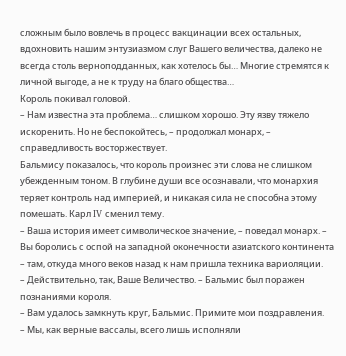сложным было вовлечь в процесс вакцинации всех остальных, вдохновить нашим энтузиазмом слуг Вашего величества, далеко не всегда столь верноподданных, как хотелось бы… Многие стремятся к личной выгоде, а не к труду на благо общества…
Король покивал головой.
– Нам известна эта проблема… слишком хорошо. Эту язву тяжело искоренить. Но не беспокойтесь, – продолжал монарх, – справедливость восторжествует.
Бальмису показалось, что король произнес эти слова не слишком убежденным тоном. В глубине души все осознавали, что монархия теряет контроль над империей, и никакая сила не способна этому помешать. Карл IV сменил тему.
– Ваша история имеет символическое значение, – поведал монарх. – Вы боролись с оспой на западной оконечности азиатского континента – там, откуда много веков назад к нам пришла техника вариоляции.
– Действительно, так, Ваше Величество. – Бальмис был поражен познаниями короля.
– Вам удалось замкнуть круг, Бальмис. Примите мои поздравления.
– Мы, как верные вассалы, всего лишь исполняли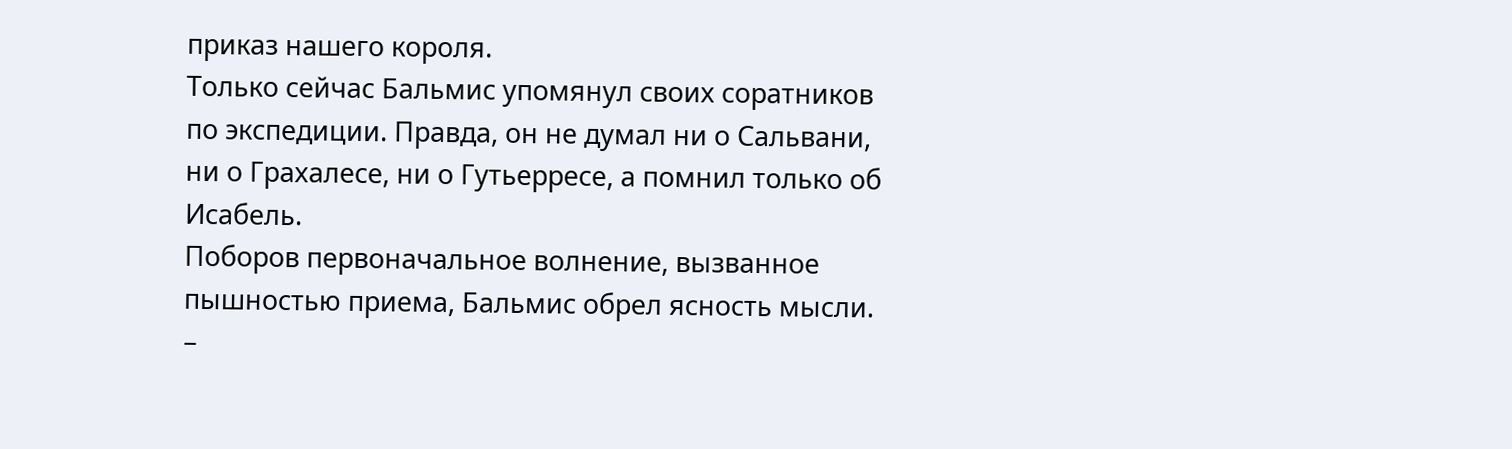приказ нашего короля.
Только сейчас Бальмис упомянул своих соратников по экспедиции. Правда, он не думал ни о Сальвани, ни о Грахалесе, ни о Гутьерресе, а помнил только об Исабель.
Поборов первоначальное волнение, вызванное пышностью приема, Бальмис обрел ясность мысли.
–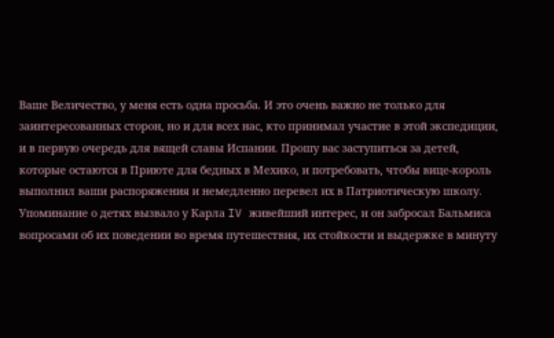Ваше Величество, у меня есть одна просьба. И это очень важно не только для заинтересованных сторон, но и для всех нас, кто принимал участие в этой экспедиции, и в первую очередь для вящей славы Испании. Прошу вас заступиться за детей, которые остаются в Приюте для бедных в Мехико, и потребовать, чтобы вице-король выполнил ваши распоряжения и немедленно перевел их в Патриотическую школу.
Упоминание о детях вызвало у Карла IV живейший интерес, и он забросал Бальмиса вопросами об их поведении во время путешествия, их стойкости и выдержке в минуту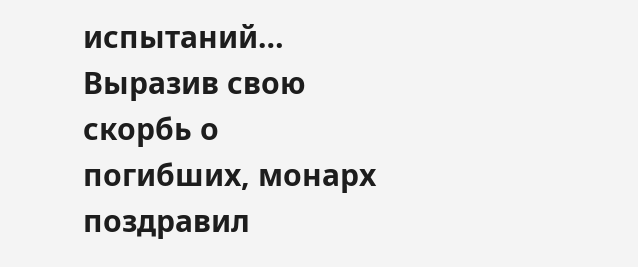испытаний… Выразив свою скорбь о погибших, монарх поздравил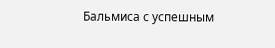Бальмиса с успешным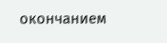окончанием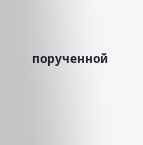порученной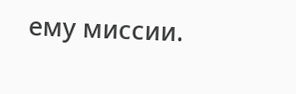ему миссии.